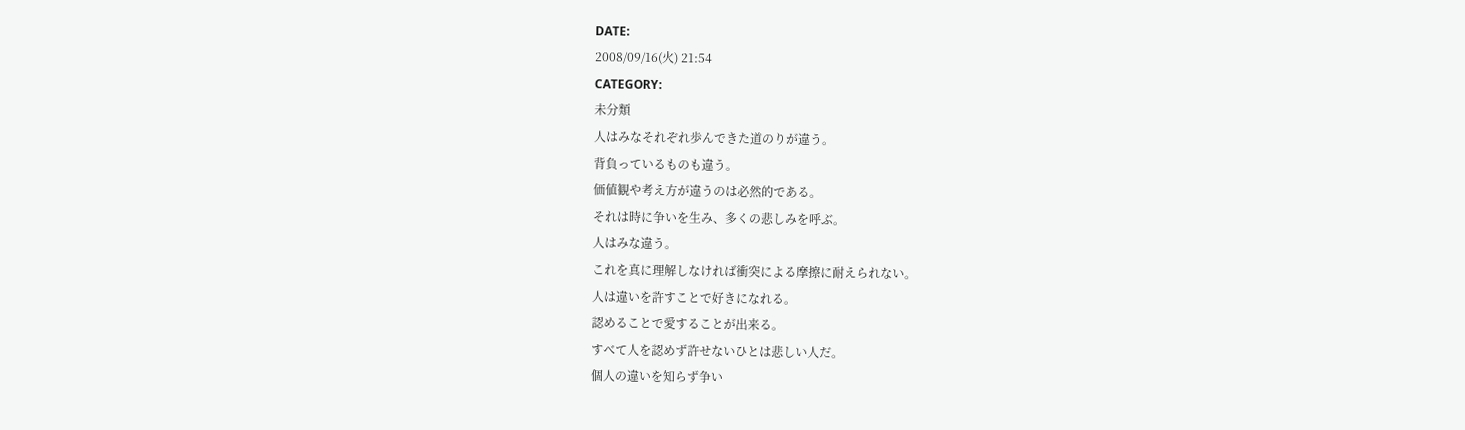DATE:
2008/09/16(火) 21:54
CATEGORY:
未分類
人はみなそれぞれ歩んできた道のりが違う。
背負っているものも違う。
価値観や考え方が違うのは必然的である。
それは時に争いを生み、多くの悲しみを呼ぶ。
人はみな違う。
これを真に理解しなければ衝突による摩擦に耐えられない。
人は違いを許すことで好きになれる。
認めることで愛することが出来る。
すべて人を認めず許せないひとは悲しい人だ。
個人の違いを知らず争い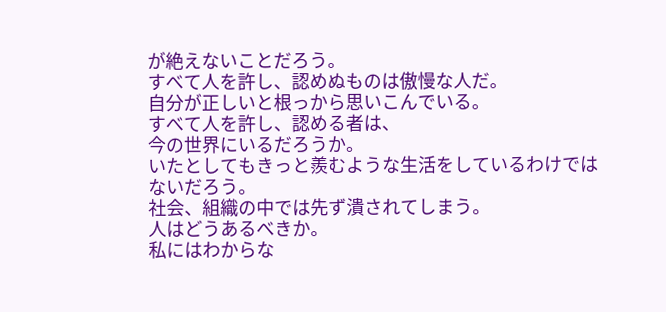が絶えないことだろう。
すべて人を許し、認めぬものは傲慢な人だ。
自分が正しいと根っから思いこんでいる。
すべて人を許し、認める者は、
今の世界にいるだろうか。
いたとしてもきっと羨むような生活をしているわけではないだろう。
社会、組織の中では先ず潰されてしまう。
人はどうあるべきか。
私にはわからな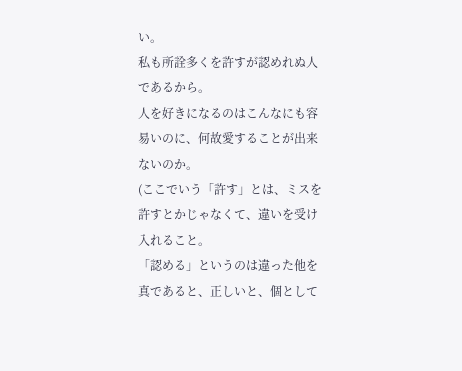い。
私も所詮多くを許すが認めれぬ人であるから。
人を好きになるのはこんなにも容易いのに、何故愛することが出来ないのか。
(ここでいう「許す」とは、ミスを許すとかじゃなくて、違いを受け入れること。
「認める」というのは違った他を真であると、正しいと、個として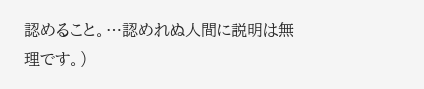認めること。…認めれぬ人間に説明は無理です。)